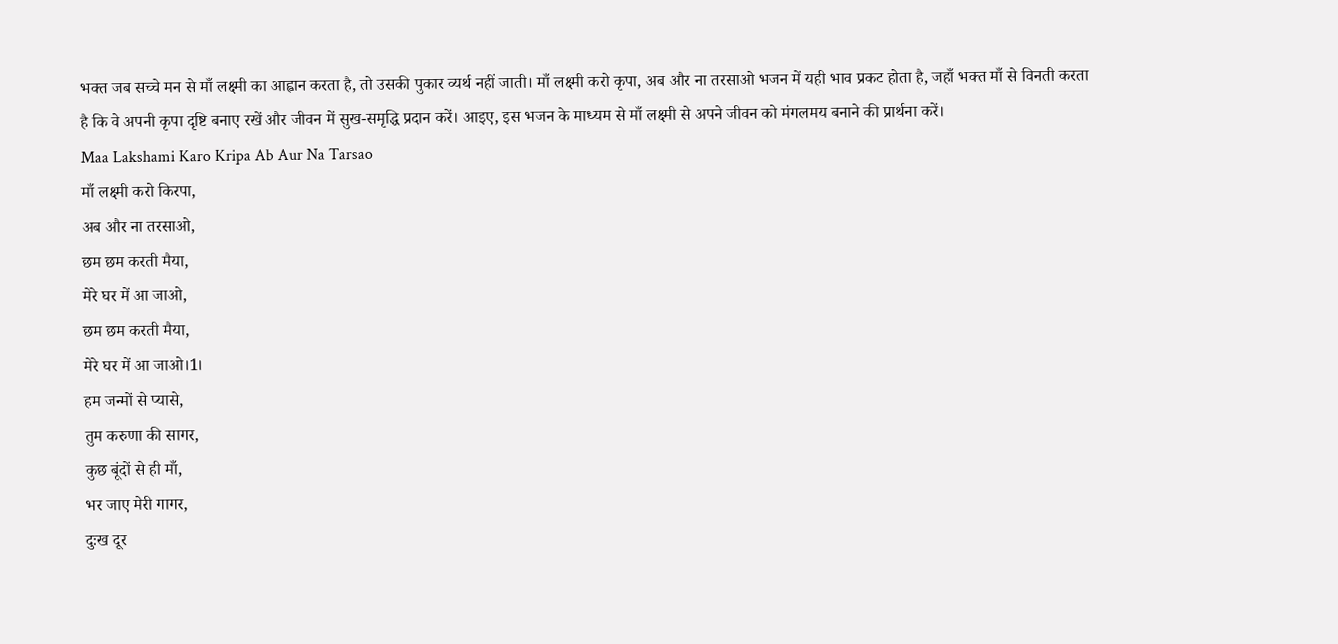भक्त जब सच्चे मन से माँ लक्ष्मी का आह्वान करता है, तो उसकी पुकार व्यर्थ नहीं जाती। माँ लक्ष्मी करो कृपा, अब और ना तरसाओ भजन में यही भाव प्रकट होता है, जहाँ भक्त माँ से विनती करता है कि वे अपनी कृपा दृष्टि बनाए रखें और जीवन में सुख-समृद्धि प्रदान करें। आइए, इस भजन के माध्यम से माँ लक्ष्मी से अपने जीवन को मंगलमय बनाने की प्रार्थना करें।
Maa Lakshami Karo Kripa Ab Aur Na Tarsao
माँ लक्ष्मी करो किरपा,
अब और ना तरसाओ,
छम छम करती मैया,
मेरे घर में आ जाओ,
छम छम करती मैया,
मेरे घर में आ जाओ।1।
हम जन्मों से प्यासे,
तुम करुणा की सागर,
कुछ बूंदों से ही माँ,
भर जाए मेरी गागर,
दुःख दूर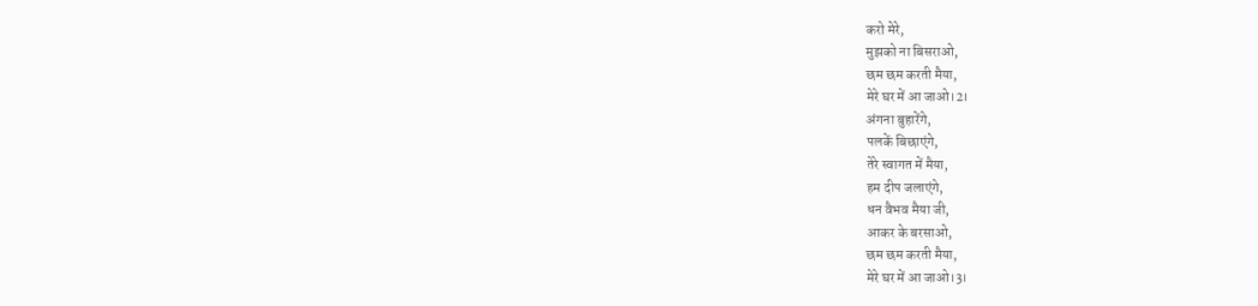करो मेरे,
मुझको ना बिसराओ,
छम छम करती मैया,
मेरे घर में आ जाओ।2।
अंगना बुहारेंगे,
पलकें बिछाएंगे,
तेरे स्वागत में मैया,
हम दीप जलाएंगे,
धन वैभव मैया जी,
आकर के बरसाओ,
छम छम करती मैया,
मेरे घर में आ जाओ।3।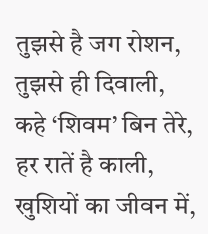तुझसे है जग रोशन,
तुझसे ही दिवाली,
कहे ‘शिवम’ बिन तेरे,
हर रातें है काली,
खुशियों का जीवन में,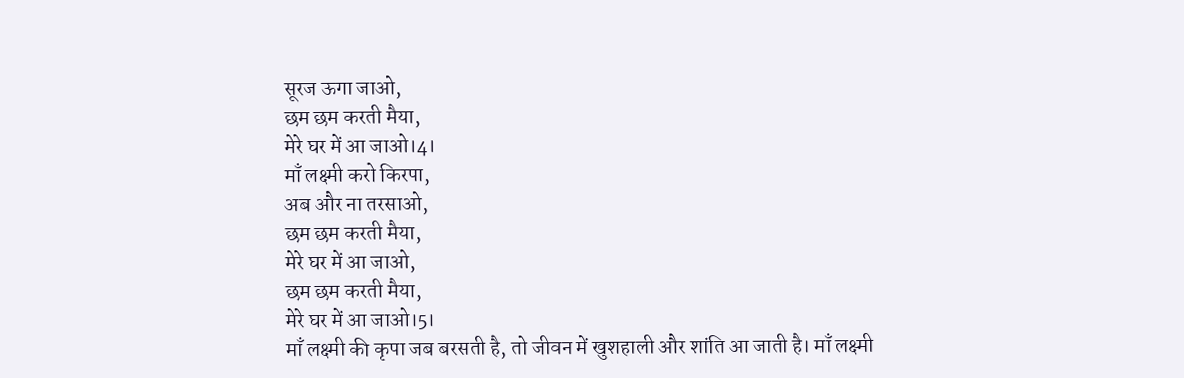सूरज ऊगा जाओ,
छम छम करती मैया,
मेरे घर में आ जाओ।4।
माँ लक्ष्मी करो किरपा,
अब और ना तरसाओ,
छम छम करती मैया,
मेरे घर में आ जाओ,
छम छम करती मैया,
मेरे घर में आ जाओ।5।
माँ लक्ष्मी की कृपा जब बरसती है, तो जीवन में खुशहाली और शांति आ जाती है। माँ लक्ष्मी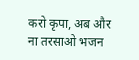करो कृपा, अब और ना तरसाओ भजन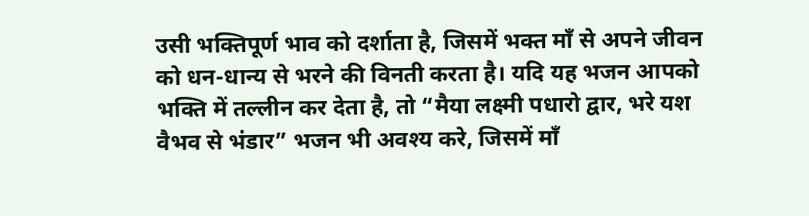उसी भक्तिपूर्ण भाव को दर्शाता है, जिसमें भक्त माँ से अपने जीवन को धन-धान्य से भरने की विनती करता है। यदि यह भजन आपको भक्ति में तल्लीन कर देता है, तो “मैया लक्ष्मी पधारो द्वार, भरे यश वैभव से भंडार” भजन भी अवश्य करे, जिसमें माँ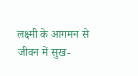लक्ष्मी के आगमन से जीवन में सुख-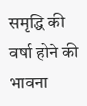समृद्धि की वर्षा होने की भावना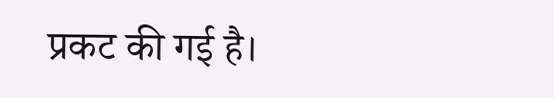प्रकट की गई है।